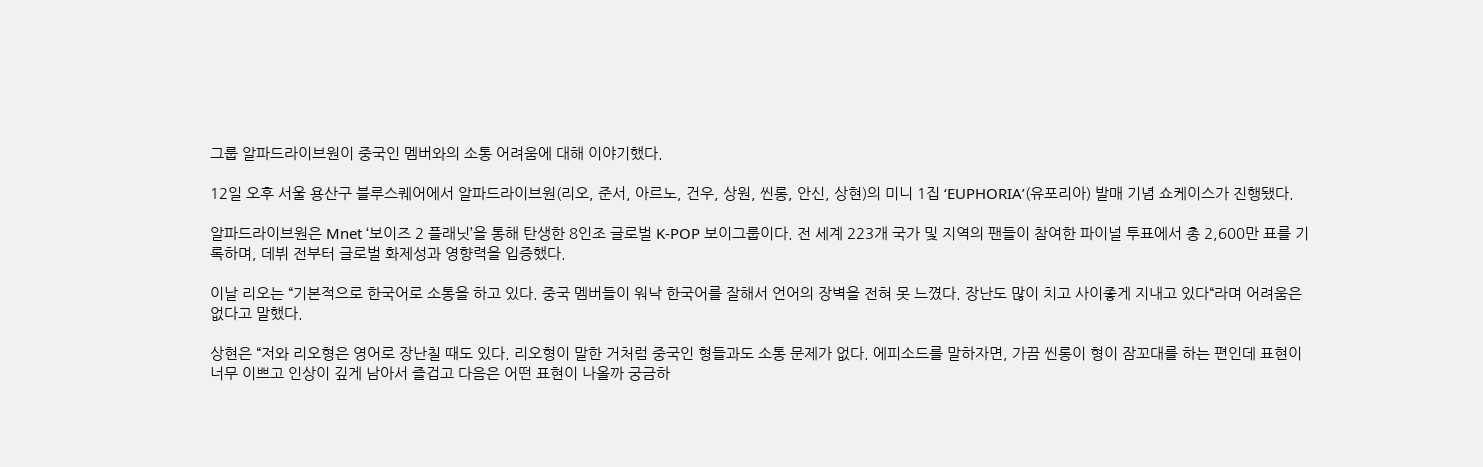그룹 알파드라이브원이 중국인 멤버와의 소통 어려움에 대해 이야기했다.

12일 오후 서울 용산구 블루스퀘어에서 알파드라이브원(리오, 준서, 아르노, 건우, 상원, 씬롱, 안신, 상현)의 미니 1집 ‘EUPHORIA’(유포리아) 발매 기념 쇼케이스가 진행됐다.

알파드라이브원은 Mnet ‘보이즈 2 플래닛’을 통해 탄생한 8인조 글로벌 K-POP 보이그룹이다. 전 세계 223개 국가 및 지역의 팬들이 참여한 파이널 투표에서 총 2,600만 표를 기록하며, 데뷔 전부터 글로벌 화제성과 영향력을 입증했다.

이날 리오는 “기본적으로 한국어로 소통을 하고 있다. 중국 멤버들이 워낙 한국어를 잘해서 언어의 장벽을 전혀 못 느꼈다. 장난도 많이 치고 사이좋게 지내고 있다“라며 어려움은 없다고 말했다.

상현은 “저와 리오형은 영어로 장난칠 때도 있다. 리오형이 말한 거처럼 중국인 형들과도 소통 문제가 없다. 에피소드를 말하자면, 가끔 씬롱이 형이 잠꼬대를 하는 편인데 표현이 너무 이쁘고 인상이 깊게 남아서 즐겁고 다음은 어떤 표현이 나올까 궁금하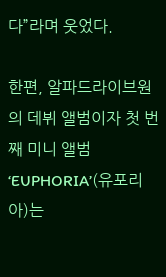다”라며 웃었다.

한편, 알파드라이브원의 데뷔 앨범이자 첫 번째 미니 앨범 ‘EUPHORIA’(유포리아)는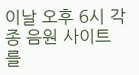이날 오후 6시 각종 음원 사이트를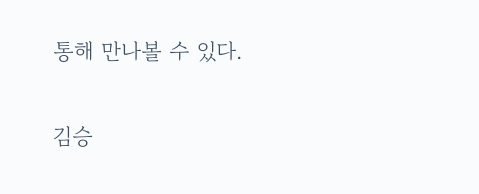통해 만나볼 수 있다.

김승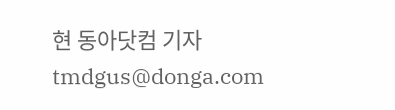현 동아닷컴 기자 tmdgus@donga.com